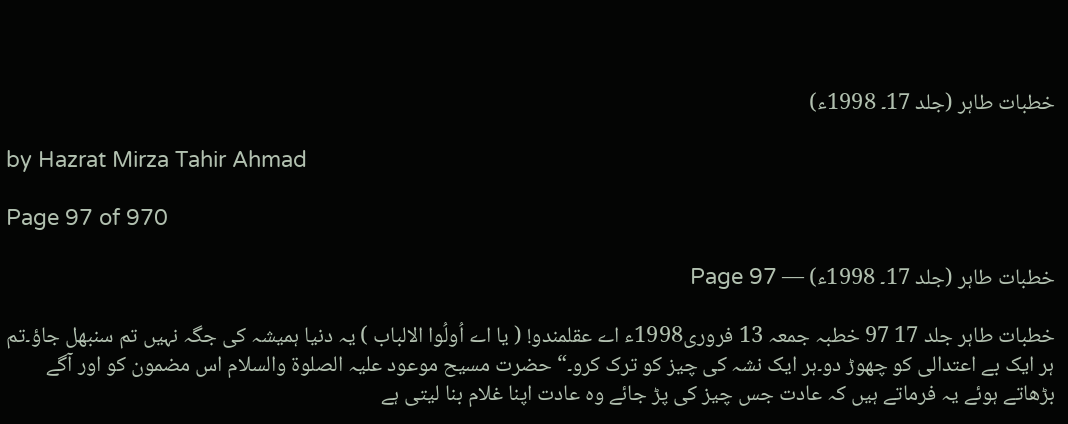خطبات طاہر (جلد 17۔ 1998ء)

by Hazrat Mirza Tahir Ahmad

Page 97 of 970

خطبات طاہر (جلد 17۔ 1998ء) — Page 97

خطبات طاہر جلد 17 97 خطبہ جمعہ 13 فروری1998ء اے عقلمندو! ( یا اے اُولُوا الالباب ) یہ دنیا ہمیشہ کی جگہ نہیں تم سنبھل جاؤ۔تم ہر ایک بے اعتدالی کو چھوڑ دو۔ہر ایک نشہ کی چیز کو ترک کرو۔“ حضرت مسیح موعود علیہ الصلوۃ والسلام اس مضمون کو اور آگے بڑھاتے ہوئے یہ فرماتے ہیں کہ عادت جس چیز کی پڑ جائے وہ عادت اپنا غلام بنا لیتی ہے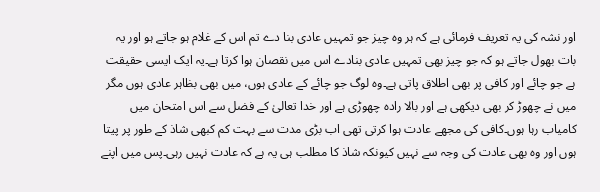اور نشہ کی یہ تعریف فرمائی ہے کہ ہر وہ چیز جو تمہیں عادی بنا دے تم اس کے غلام ہو جاتے ہو اور یہ بات بھول جاتے ہو کہ جو چیز بھی تمہیں عادی بنادے اس میں نقصان ہوا کرتا ہے۔یہ ایک ایسی حقیقت ہے جو چائے اور کافی پر بھی اطلاق پاتی ہے۔وہ لوگ جو چائے کے عادی ہوں، میں بھی بظاہر عادی ہوں مگر میں نے چھوڑ کر بھی دیکھی ہے اور بالا رادہ چھوڑی ہے اور خدا تعالیٰ کے فضل سے اس امتحان میں کامیاب رہا ہوں۔کافی کی مجھے عادت ہوا کرتی تھی اب بڑی مدت سے بہت کم کبھی شاذ کے طور پر پیتا ہوں اور وہ بھی عادت کی وجہ سے نہیں کیونکہ شاذ کا مطلب ہی یہ ہے کہ عادت نہیں رہی۔پس میں اپنے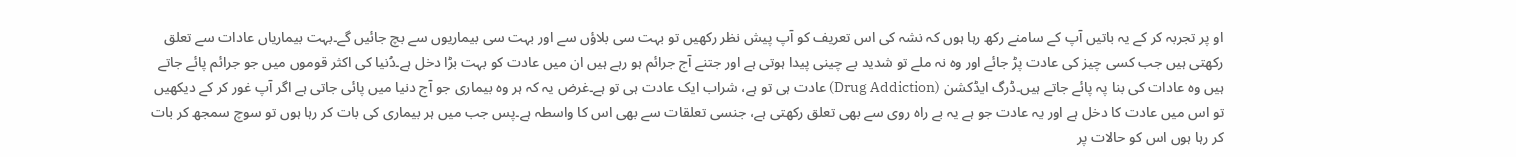او پر تجربہ کر کے یہ باتیں آپ کے سامنے رکھ رہا ہوں کہ نشہ کی اس تعریف کو آپ پیش نظر رکھیں تو بہت سی بلاؤں سے اور بہت سی بیماریوں سے بچ جائیں گے۔بہت بیماریاں عادات سے تعلق رکھتی ہیں جب کسی چیز کی عادت پڑ جائے اور وہ نہ ملے تو شدید بے چینی پیدا ہوتی ہے اور جتنے آج جرائم ہو رہے ہیں ان میں عادت کو بہت بڑا دخل ہے۔دُنیا کی اکثر قوموں میں جو جرائم پائے جاتے ہیں وہ عادات کی بنا پہ پائے جاتے ہیں۔ڈرگ ایڈکشن (Drug Addiction) عادت ہی تو ہے، شراب ایک عادت ہی تو ہے۔غرض یہ کہ ہر وہ بیماری جو آج دنیا میں پائی جاتی ہے اگر آپ غور کر کے دیکھیں تو اس میں عادت کا دخل ہے اور یہ عادت جو ہے یہ بے راہ روی سے بھی تعلق رکھتی ہے، جنسی تعلقات سے بھی اس کا واسطہ ہے۔پس جب میں ہر بیماری کی بات کر رہا ہوں تو سوچ سمجھ کر بات کر رہا ہوں اس کو حالات پر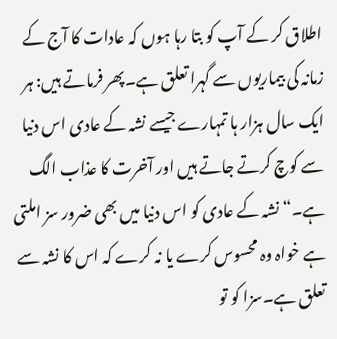اطلاق کر کے آپ کو بتا رہا ہوں کہ عادات کا آج کے زمانہ کی بیماریوں سے گہرا تعلق ہے۔پھر فرماتے ہیں: ہر ایک سال ہزار ہا تمہارے جیسے نشہ کے عادی اس دنیا سے کوچ کرتے جاتے ہیں اور آخرت کا عذاب الگ ہے۔“ نشہ کے عادی کو اس دنیا میں بھی ضرور سز املتی ہے خواہ وہ محسوس کرے یا نہ کرے کہ اس کا نشہ سے تعلق ہے۔سزا کو تو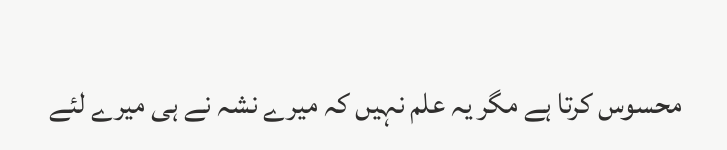محسوس کرتا ہے مگر یہ علم نہیں کہ میرے نشہ نے ہی میرے لئے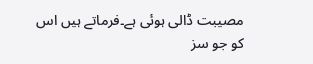مصیبت ڈالی ہوئی ہے۔فرماتے ہیں اس کو جو سز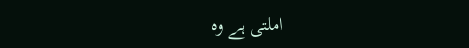املتی ہے وہ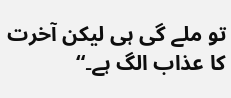تو ملے گی ہی لیکن آخرت کا عذاب الگ ہے۔“